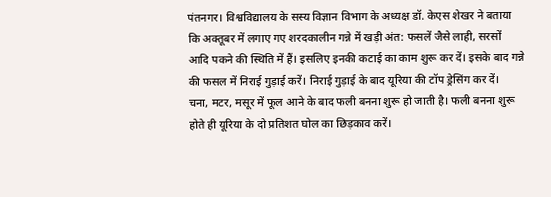पंतनगर। विश्वविद्यालय के सस्य विज्ञान विभाग के अध्यक्ष डॉ. केएस शेखर ने बताया कि अक्तूबर में लगाए गए शरदकालीन गन्ने में खड़ी अंत: फसलें जैसे लाही, सरसों आदि पकने की स्थिति में हैं। इसलिए इनकी कटाई का काम शुरू कर दें। इसके बाद गन्ने की फसल में निराई गुड़ाई करें। निराई गुड़ाई के बाद यूरिया की टॉप ड्रेसिंग कर दें।
चना, मटर, मसूर में फूल आने के बाद फली बनना शुरू हो जाती है। फली बनना शुरू होते ही यूरिया के दो प्रतिशत घोल का छिड़काव करें।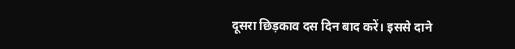दूसरा छिड़काव दस दिन बाद करें। इससे दाने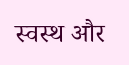स्वस्थ और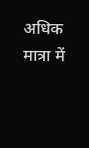अधिक मात्रा में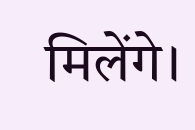मिलेंगे।